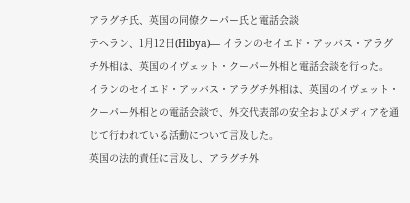アラグチ氏、英国の同僚クーパー氏と電話会談
テヘラン、1月12日(Hibya)— イランのセイエド・アッバス・アラグチ外相は、英国のイヴェット・クーパー外相と電話会談を行った。
イランのセイエド・アッバス・アラグチ外相は、英国のイヴェット・クーパー外相との電話会談で、外交代表部の安全およびメディアを通じて行われている活動について言及した。
英国の法的責任に言及し、アラグチ外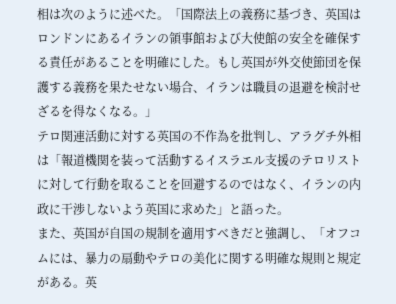相は次のように述べた。「国際法上の義務に基づき、英国はロンドンにあるイランの領事館および大使館の安全を確保する責任があることを明確にした。もし英国が外交使節団を保護する義務を果たせない場合、イランは職員の退避を検討せざるを得なくなる。」
テロ関連活動に対する英国の不作為を批判し、アラグチ外相は「報道機関を装って活動するイスラエル支援のテロリストに対して行動を取ることを回避するのではなく、イランの内政に干渉しないよう英国に求めた」と語った。
また、英国が自国の規制を適用すべきだと強調し、「オフコムには、暴力の扇動やテロの美化に関する明確な規則と規定がある。英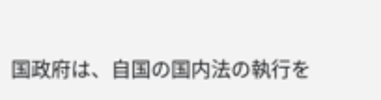国政府は、自国の国内法の執行を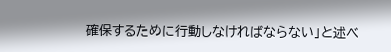確保するために行動しなければならない」と述べ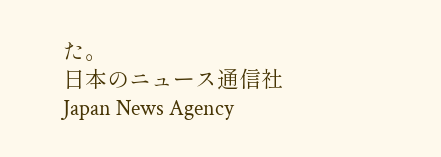た。
日本のニュース通信社 Japan News Agency